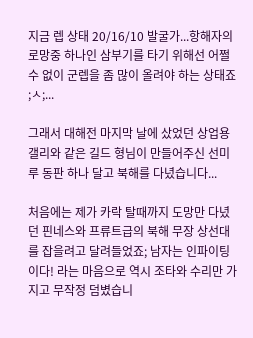지금 렙 상태 20/16/10 발굴가...항해자의 로망중 하나인 삼부기를 타기 위해선 어쩔수 없이 군렙을 좀 많이 올려야 하는 상태죠 ;ㅅ;...

그래서 대해전 마지막 날에 샀었던 상업용 갤리와 같은 길드 형님이 만들어주신 선미루 동판 하나 달고 북해를 다녔습니다...

처음에는 제가 카락 탈때까지 도망만 다녔던 핀네스와 프류트급의 북해 무장 상선대를 잡을려고 달려들었죠; 남자는 인파이팅이다! 라는 마음으로 역시 조타와 수리만 가지고 무작정 덤볐습니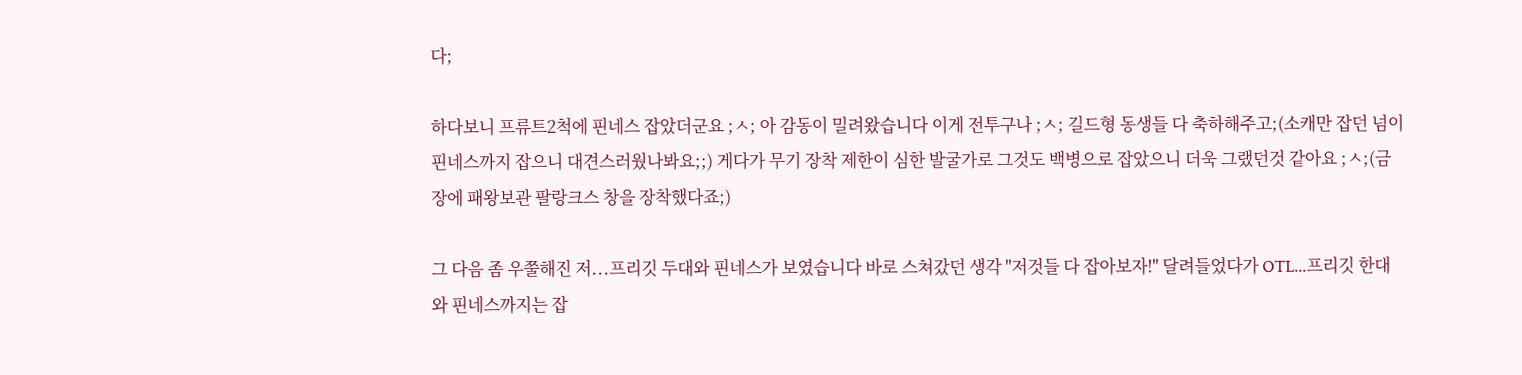다;

하다보니 프류트2척에 핀네스 잡았더군요 ;ㅅ; 아 감동이 밀려왔습니다 이게 전투구나 ;ㅅ; 길드형 동생들 다 축하해주고;(소캐만 잡던 넘이 핀네스까지 잡으니 대견스러웠나봐요;;) 게다가 무기 장착 제한이 심한 발굴가로 그것도 백병으로 잡았으니 더욱 그랬던것 같아요 ;ㅅ;(금장에 패왕보관 팔랑크스 창을 장착했다죠;)

그 다음 좀 우쭐해진 저...프리깃 두대와 핀네스가 보였습니다 바로 스쳐갔던 생각 "저것들 다 잡아보자!" 달려들었다가 OTL...프리깃 한대와 핀네스까지는 잡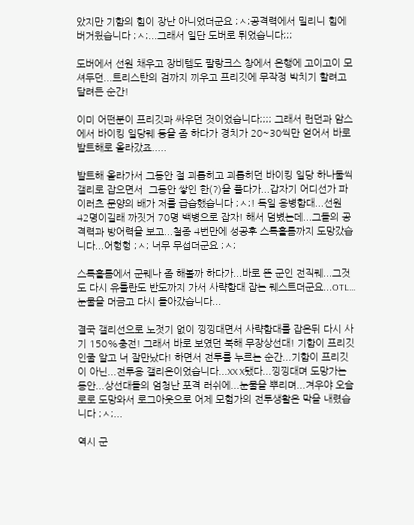았지만 기함의 힘이 장난 아니었더군요 ;ㅅ;공격력에서 밀리니 힘에 버거웠습니다 ;ㅅ;...그래서 일단 도버로 튀었습니다;;;

도버에서 선원 채우고 장비템도 팔랑크스 창에서 은행에 고이고이 모셔두던...트리스탄의 검까지 끼우고 프리깃에 무작정 박치기 할려고 달려든 순간!

이미 어떤분이 프리깃과 싸우던 것이었습니다;;;; 그래서 런던과 암스에서 바이킹 일당퀘 등을 좀 하다가 경치가 20~30씩만 얻어서 바로 발트해로 올라갔죠.....

발트해 올라가서 그동안 절 괴롭히고 괴롭히던 바이킹 일당 하나둘씩 갤리로 잡으면서  그동안 쌓인 한(?)을 풀다가...갑자기 어디선가 파이러츠 문양의 배가 저를 급습했습니다 ;ㅅ;! 독일 용병함대...선원 42명이길래 까짓거 70명 백병으로 잡자! 해서 덤볐는데...그들의 공격력과 방어력을 보고...철종 4번만에 성공후 스톡홀름까지 도망갔습니다...어헝헝 ;ㅅ; 너무 무섭더군요 ;ㅅ;

스톡홀름에서 군퀘나 좀 해볼까 하다가...바로 뜬 군인 전직퀘...그것도 다시 유틀란도 반도까지 가서 사략함대 잡는 퀘스트더군요...OTL...눈물을 머금고 다시 돌아갔습니다...

결국 갤리선으로 노젓기 없이 낑낑대면서 사략함대를 잡은뒤 다시 사기 150%충전! 그래서 바로 보였던 북해 무장상선대! 기함이 프리깃인줄 알고 너 잘만났다! 하면서 전투를 누르는 순간...기함이 프리깃이 아닌...전투용 갤리온이었습니다...XX X됐다...낑낑대며 도망가는 동안...상선대들의 엄청난 포격 러쉬에...눈물을 뿌리며...겨우야 오슬로로 도망와서 로그아웃으로 어제 모험가의 전투생활은 막을 내렸습니다 ;ㅅ;...

역시 군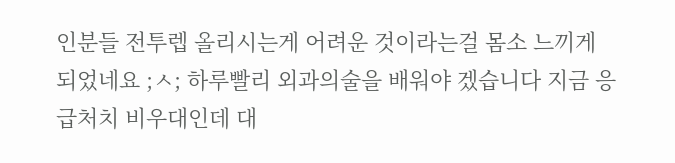인분들 전투렙 올리시는게 어려운 것이라는걸 몸소 느끼게 되었네요 ;ㅅ; 하루빨리 외과의술을 배워야 겠습니다 지금 응급처치 비우대인데 대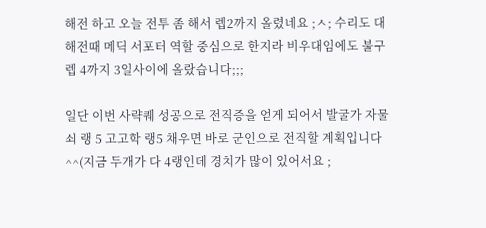해전 하고 오늘 전투 좀 해서 렙2까지 올렸네요 ;ㅅ; 수리도 대해전때 메딕 서포터 역할 중심으로 한지라 비우대임에도 불구 렙 4까지 3일사이에 올랐습니다;;;

일단 이번 사략퀘 성공으로 전직증을 얻게 되어서 발굴가 자물쇠 랭 5 고고학 랭5 채우면 바로 군인으로 전직할 계획입니다 ^^(지금 두개가 다 4랭인데 경치가 많이 있어서요 ;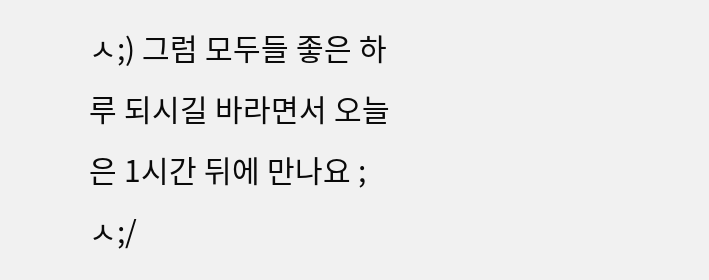ㅅ;) 그럼 모두들 좋은 하루 되시길 바라면서 오늘은 1시간 뒤에 만나요 ;ㅅ;/